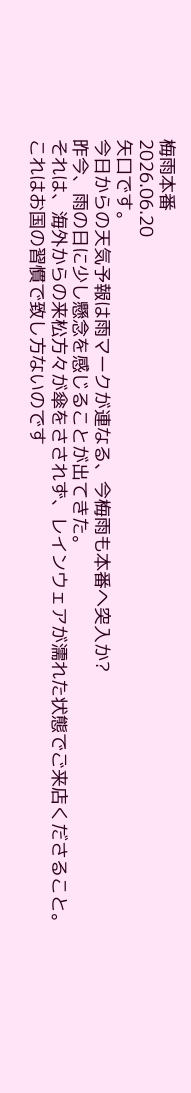梅雨本番
2026.06.20
矢口です。
今日からの天気予報は雨マークが連なる、今梅雨も本番ヘ突入か?
昨今、雨の日に少し懸念を感じることが出てきた。
それは、海外からの来松方々が傘をさされず、レインウェアが濡れた状態でご来店くださること。
これはお国の習慣で致し方ないのです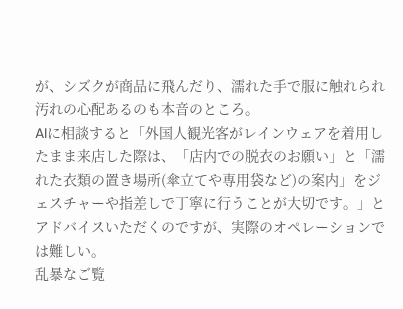が、シズクが商品に飛んだり、濡れた手で服に触れられ汚れの心配あるのも本音のところ。
AIに相談すると「外国人観光客がレインウェアを着用したまま来店した際は、「店内での脱衣のお願い」と「濡れた衣類の置き場所(傘立てや専用袋など)の案内」をジェスチャーや指差しで丁寧に行うことが大切です。」とアドバイスいただくのですが、実際のオペレーションでは難しい。
乱暴なご覧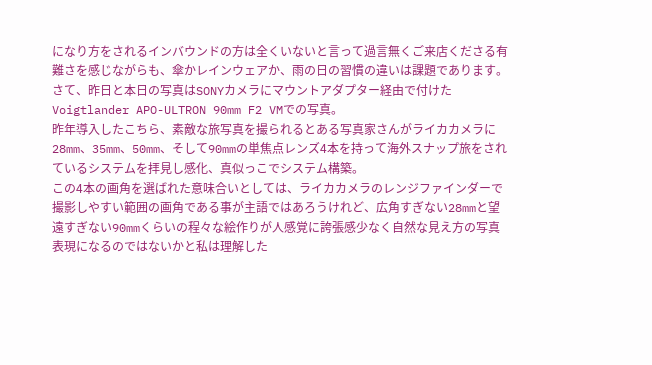になり方をされるインバウンドの方は全くいないと言って過言無くご来店くださる有難さを感じながらも、傘かレインウェアか、雨の日の習慣の違いは課題であります。
さて、昨日と本日の写真はSONYカメラにマウントアダプター経由で付けたVoigtlander APO-ULTRON 90mm F2 VMでの写真。
昨年導入したこちら、素敵な旅写真を撮られるとある写真家さんがライカカメラに28mm、35mm、50mm、そして90mmの単焦点レンズ4本を持って海外スナップ旅をされているシステムを拝見し感化、真似っこでシステム構築。
この4本の画角を選ばれた意味合いとしては、ライカカメラのレンジファインダーで撮影しやすい範囲の画角である事が主語ではあろうけれど、広角すぎない28mmと望遠すぎない90mmくらいの程々な絵作りが人感覚に誇張感少なく自然な見え方の写真表現になるのではないかと私は理解した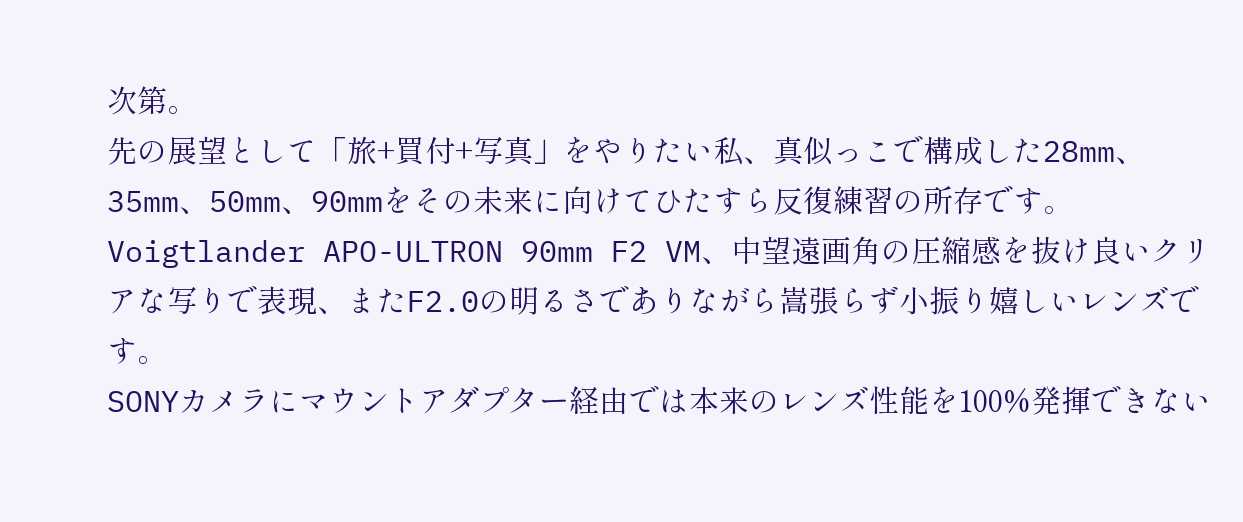次第。
先の展望として「旅+買付+写真」をやりたい私、真似っこで構成した28mm、35mm、50mm、90mmをその未来に向けてひたすら反復練習の所存です。
Voigtlander APO-ULTRON 90mm F2 VM、中望遠画角の圧縮感を抜け良いクリアな写りで表現、またF2.0の明るさでありながら嵩張らず小振り嬉しいレンズです。
SONYカメラにマウントアダプター経由では本来のレンズ性能を100%発揮できない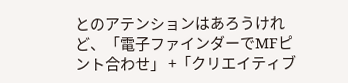とのアテンションはあろうけれど、「電子ファインダーでMFピント合わせ」 +「クリエイティブ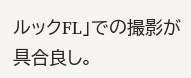ルックFL」での撮影が具合良し。